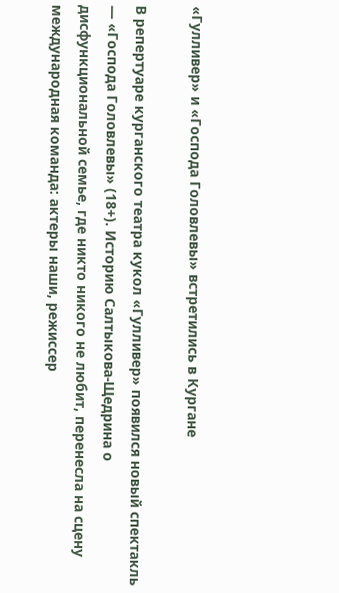«Гулливер» и «Господа Головлевы» встретились в Кургане

В репертуаре курганского театра кукол «Гулливер» появился новый спектакль — «Господа Головлевы» (18+). Историю Салтыкова-Щедрина о дисфункциональной семье, где никто никого не любит, перенесла на сцену международная команда: актеры наши, режиссер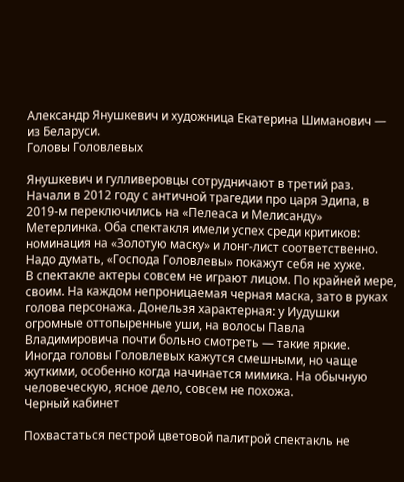Александр Янушкевич и художница Екатерина Шиманович — из Беларуси.
Головы Головлевых

Янушкевич и гулливеровцы сотрудничают в третий раз. Начали в 2012 году с античной трагедии про царя Эдипа, в 2019-м переключились на «Пелеаса и Мелисанду» Метерлинка. Оба спектакля имели успех среди критиков: номинация на «Золотую маску» и лонг-лист соответственно. Надо думать, «Господа Головлевы» покажут себя не хуже.
В спектакле актеры совсем не играют лицом. По крайней мере, своим. На каждом непроницаемая черная маска, зато в руках голова персонажа. Донельзя характерная: у Иудушки огромные оттопыренные уши, на волосы Павла Владимировича почти больно смотреть — такие яркие.
Иногда головы Головлевых кажутся смешными, но чаще жуткими, особенно когда начинается мимика. На обычную человеческую, ясное дело, совсем не похожа.
Черный кабинет

Похвастаться пестрой цветовой палитрой спектакль не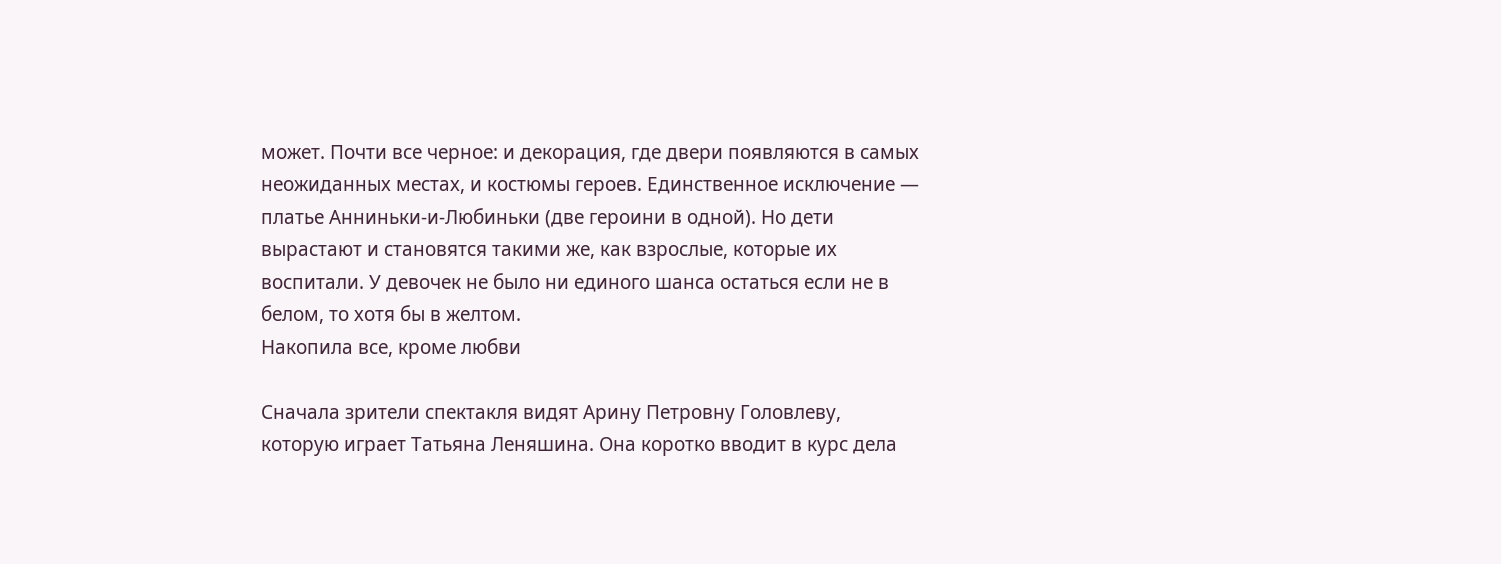может. Почти все черное: и декорация, где двери появляются в самых неожиданных местах, и костюмы героев. Единственное исключение — платье Анниньки-и-Любиньки (две героини в одной). Но дети вырастают и становятся такими же, как взрослые, которые их воспитали. У девочек не было ни единого шанса остаться если не в белом, то хотя бы в желтом.
Накопила все, кроме любви

Сначала зрители спектакля видят Арину Петровну Головлеву, которую играет Татьяна Леняшина. Она коротко вводит в курс дела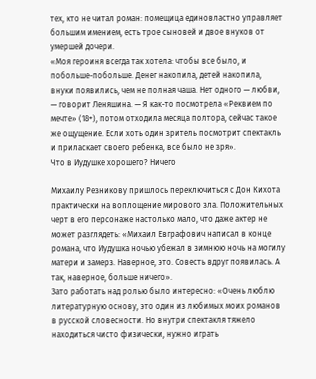тех, кто не читал роман: помещица единовластно управляет большим имением, есть трое сыновей и двое внуков от умершей дочери.
«Моя героиня всегда так хотела: чтобы все было, и побольше-побольше. Денег накопила, детей накопила, внуки появились, чем не полная чаша. Нет одного — любви, — говорит Леняшина. — Я как-то посмотрела «Реквием по мечте» (18+), потом отходила месяца полтора, сейчас такое же ощущение. Если хоть один зритель посмотрит спектакль и приласкает своего ребенка, все было не зря».
Что в Иудушке хорошего? Ничего

Михаилу Резникову пришлось переключиться с Дон Кихота практически на воплощение мирового зла. Положительных черт в его персонаже настолько мало, что даже актер не может разглядеть: «Михаил Евграфович написал в конце романа, что Иудушка ночью убежал в зимнюю ночь на могилу матери и замерз. Наверное, это. Совесть вдруг появилась. А так, наверное, больше ничего».
Зато работать над ролью было интересно: «Очень люблю литературную основу, это один из любимых моих романов в русской словесности. Но внутри спектакля тяжело находиться чисто физически, нужно играть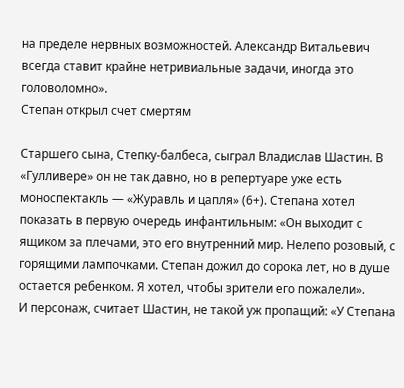на пределе нервных возможностей. Александр Витальевич всегда ставит крайне нетривиальные задачи, иногда это головоломно».
Степан открыл счет смертям

Старшего сына, Степку-балбеса, сыграл Владислав Шастин. В «Гулливере» он не так давно, но в репертуаре уже есть моноспектакль — «Журавль и цапля» (6+). Степана хотел показать в первую очередь инфантильным: «Он выходит с ящиком за плечами, это его внутренний мир. Нелепо розовый, с горящими лампочками. Степан дожил до сорока лет, но в душе остается ребенком. Я хотел, чтобы зрители его пожалели».
И персонаж, считает Шастин, не такой уж пропащий: «У Степана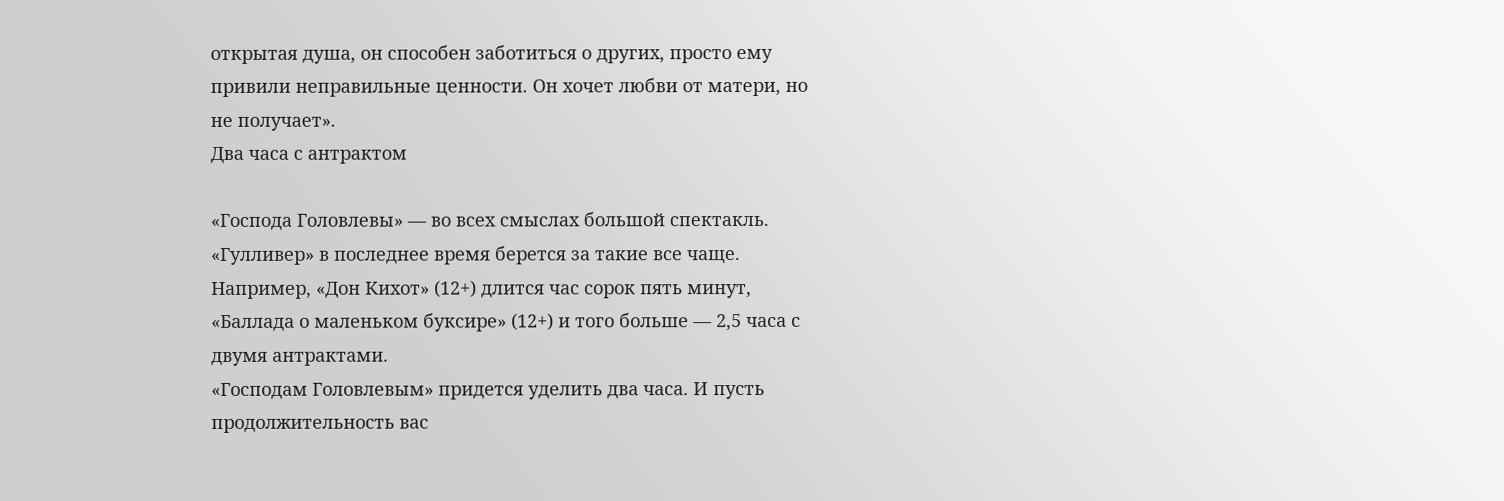открытая душа, он способен заботиться о других, просто ему привили неправильные ценности. Он хочет любви от матери, но не получает».
Два часа с антрактом

«Господа Головлевы» — во всех смыслах большой спектакль. «Гулливер» в последнее время берется за такие все чаще. Например, «Дон Кихот» (12+) длится час сорок пять минут, «Баллада о маленьком буксире» (12+) и того больше — 2,5 часа с двумя антрактами.
«Господам Головлевым» придется уделить два часа. И пусть продолжительность вас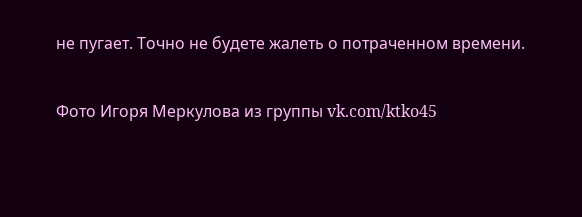не пугает. Точно не будете жалеть о потраченном времени.

Фото Игоря Меркулова из группы vk.com/ktko45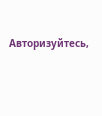Авторизуйтесь,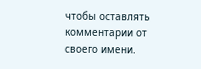чтобы оставлять комментарии от своего имени.